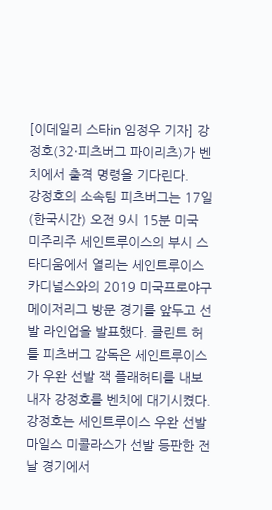[이데일리 스타in 임정우 기자] 강정호(32·피츠버그 파이리츠)가 벤치에서 출격 명령을 기다린다.
강정호의 소속팀 피츠버그는 17일(한국시간) 오전 9시 15분 미국 미주리주 세인트루이스의 부시 스타디움에서 열리는 세인트루이스 카디널스와의 2019 미국프로야구 메이저리그 방문 경기를 앞두고 선발 라인업을 발표했다. 클린트 허틀 피츠버그 감독은 세인트루이스가 우완 선발 잭 플래허티를 내보내자 강정호를 벤치에 대기시켰다.
강정호는 세인트루이스 우완 선발 마일스 미콜라스가 선발 등판한 전날 경기에서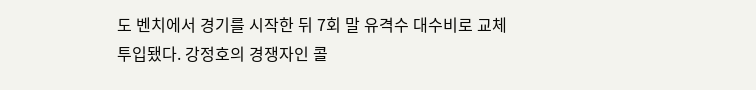도 벤치에서 경기를 시작한 뒤 7회 말 유격수 대수비로 교체 투입됐다. 강정호의 경쟁자인 콜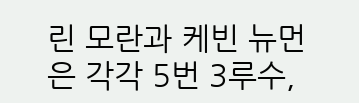린 모란과 케빈 뉴먼은 각각 5번 3루수,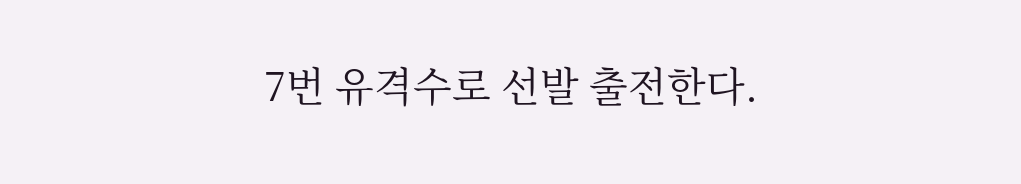7번 유격수로 선발 출전한다.